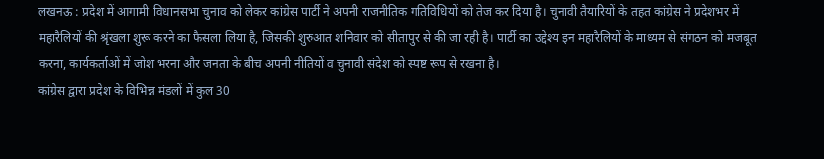लखनऊ : प्रदेश में आगामी विधानसभा चुनाव को लेकर कांग्रेस पार्टी ने अपनी राजनीतिक गतिविधियों को तेज कर दिया है। चुनावी तैयारियों के तहत कांग्रेस ने प्रदेशभर में महारैलियों की श्रृंखला शुरू करने का फैसला लिया है, जिसकी शुरुआत शनिवार को सीतापुर से की जा रही है। पार्टी का उद्देश्य इन महारैलियों के माध्यम से संगठन को मजबूत करना, कार्यकर्ताओं में जोश भरना और जनता के बीच अपनी नीतियों व चुनावी संदेश को स्पष्ट रूप से रखना है।
कांग्रेस द्वारा प्रदेश के विभिन्न मंडलों में कुल 30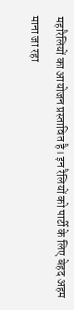महारैलियों का आयोजन प्रस्तावित है। इन रैलियों को पार्टी के लिए बेहद अहम माना जा रहा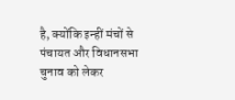है, क्योंकि इन्हीं मंचों से पंचायत और विधानसभा चुनाव को लेकर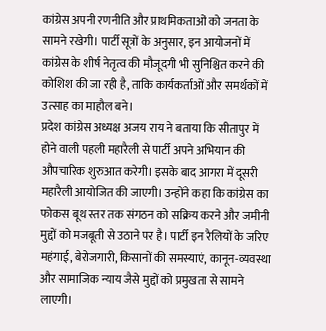कांग्रेस अपनी रणनीति और प्राथमिकताओं को जनता के सामने रखेगी। पार्टी सूत्रों के अनुसार, इन आयोजनों में कांग्रेस के शीर्ष नेतृत्व की मौजूदगी भी सुनिश्चित करने की कोशिश की जा रही है, ताकि कार्यकर्ताओं और समर्थकों में उत्साह का माहौल बने।
प्रदेश कांग्रेस अध्यक्ष अजय राय ने बताया कि सीतापुर में होने वाली पहली महारैली से पार्टी अपने अभियान की औपचारिक शुरुआत करेगी। इसके बाद आगरा में दूसरी महारैली आयोजित की जाएगी। उन्होंने कहा कि कांग्रेस का फोकस बूथ स्तर तक संगठन को सक्रिय करने और जमीनी मुद्दों को मजबूती से उठाने पर है। पार्टी इन रैलियों के जरिए महंगाई, बेरोजगारी, किसानों की समस्याएं, कानून-व्यवस्था और सामाजिक न्याय जैसे मुद्दों को प्रमुखता से सामने लाएगी।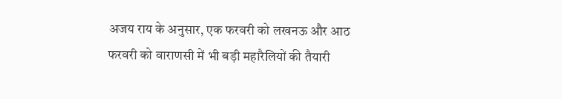अजय राय के अनुसार, एक फरवरी को लखनऊ और आठ फरवरी को वाराणसी में भी बड़ी महारैलियों की तैयारी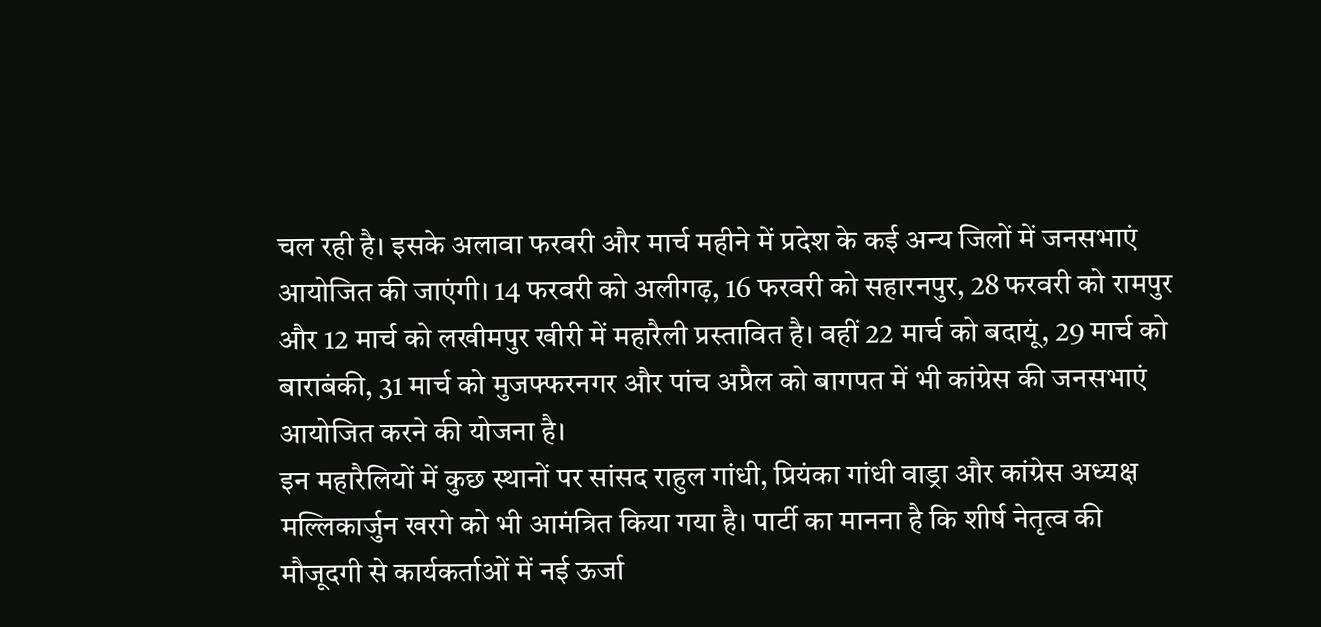चल रही है। इसके अलावा फरवरी और मार्च महीने में प्रदेश के कई अन्य जिलों में जनसभाएं आयोजित की जाएंगी। 14 फरवरी को अलीगढ़, 16 फरवरी को सहारनपुर, 28 फरवरी को रामपुर और 12 मार्च को लखीमपुर खीरी में महारैली प्रस्तावित है। वहीं 22 मार्च को बदायूं, 29 मार्च को बाराबंकी, 31 मार्च को मुजफ्फरनगर और पांच अप्रैल को बागपत में भी कांग्रेस की जनसभाएं आयोजित करने की योजना है।
इन महारैलियों में कुछ स्थानों पर सांसद राहुल गांधी, प्रियंका गांधी वाड्रा और कांग्रेस अध्यक्ष मल्लिकार्जुन खरगे को भी आमंत्रित किया गया है। पार्टी का मानना है कि शीर्ष नेतृत्व की मौजूदगी से कार्यकर्ताओं में नई ऊर्जा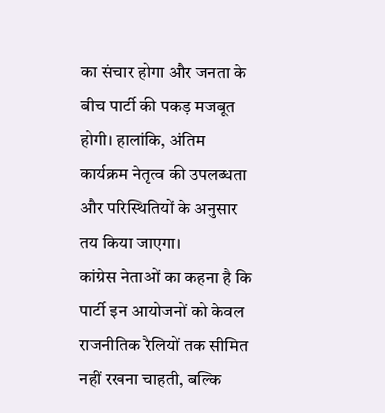का संचार होगा और जनता के बीच पार्टी की पकड़ मजबूत होगी। हालांकि, अंतिम कार्यक्रम नेतृत्व की उपलब्धता और परिस्थितियों के अनुसार तय किया जाएगा।
कांग्रेस नेताओं का कहना है कि पार्टी इन आयोजनों को केवल राजनीतिक रैलियों तक सीमित नहीं रखना चाहती, बल्कि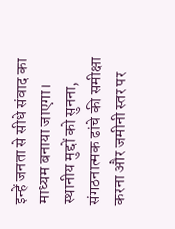इन्हें जनता से सीधे संवाद का माध्यम बनाया जाएगा। स्थानीय मुद्दों को सुनना, संगठनात्मक ढांचे की समीक्षा करना और जमीनी स्तर पर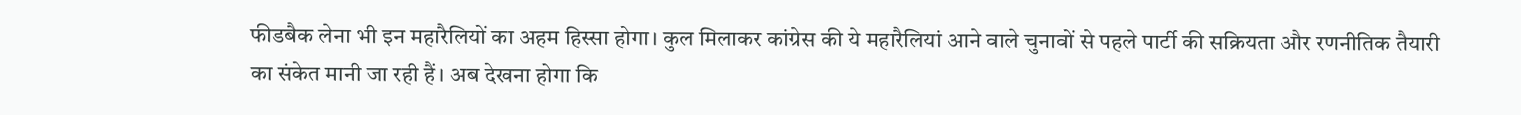फीडबैक लेना भी इन महारैलियों का अहम हिस्सा होगा। कुल मिलाकर कांग्रेस की ये महारैलियां आने वाले चुनावों से पहले पार्टी की सक्रियता और रणनीतिक तैयारी का संकेत मानी जा रही हैं। अब देखना होगा कि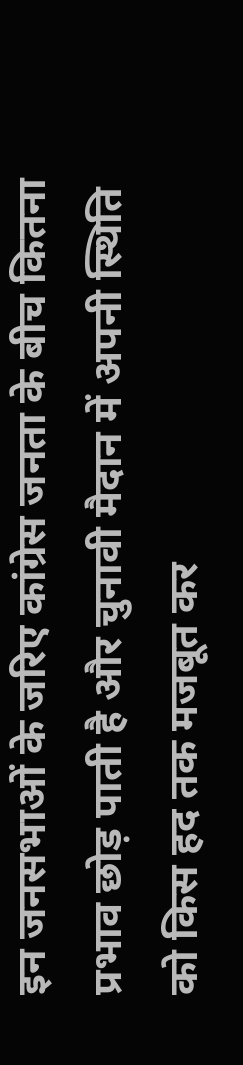इन जनसभाओं के जरिए कांग्रेस जनता के बीच कितना प्रभाव छोड़ पाती है और चुनावी मैदान में अपनी स्थिति को किस हद तक मजबूत कर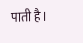पाती है।